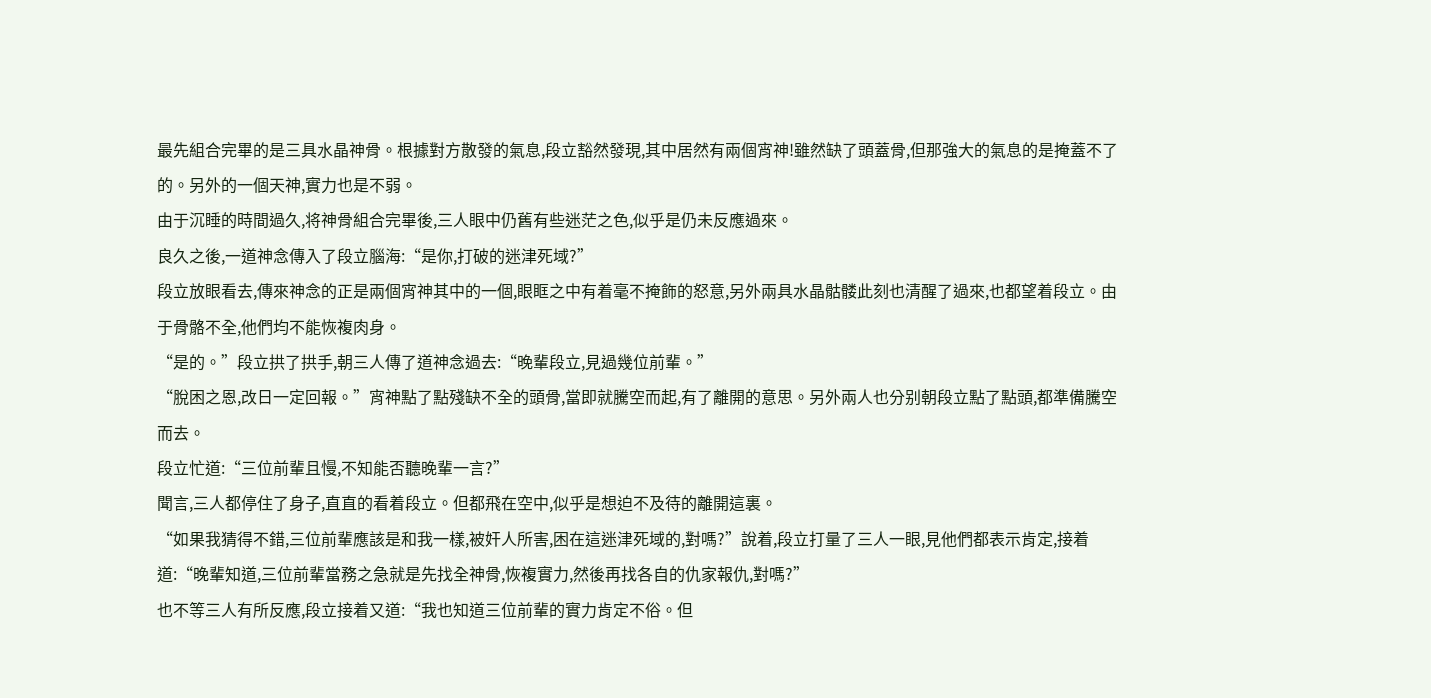最先組合完畢的是三具水晶神骨。根據對方散發的氣息,段立豁然發現,其中居然有兩個宵神!雖然缺了頭蓋骨,但那強大的氣息的是掩蓋不了的。另外的一個天神,實力也是不弱。
由于沉睡的時間過久,将神骨組合完畢後,三人眼中仍舊有些迷茫之色,似乎是仍未反應過來。
良久之後,一道神念傳入了段立腦海:“是你,打破的迷津死域?”
段立放眼看去,傳來神念的正是兩個宵神其中的一個,眼眶之中有着毫不掩飾的怒意,另外兩具水晶骷髅此刻也清醒了過來,也都望着段立。由于骨骼不全,他們均不能恢複肉身。
“是的。”段立拱了拱手,朝三人傳了道神念過去:“晚輩段立,見過幾位前輩。”
“脫困之恩,改日一定回報。”宵神點了點殘缺不全的頭骨,當即就騰空而起,有了離開的意思。另外兩人也分别朝段立點了點頭,都準備騰空而去。
段立忙道:“三位前輩且慢,不知能否聽晚輩一言?”
聞言,三人都停住了身子,直直的看着段立。但都飛在空中,似乎是想迫不及待的離開這裏。
“如果我猜得不錯,三位前輩應該是和我一樣,被奸人所害,困在這迷津死域的,對嗎?”說着,段立打量了三人一眼,見他們都表示肯定,接着道:“晚輩知道,三位前輩當務之急就是先找全神骨,恢複實力,然後再找各自的仇家報仇,對嗎?”
也不等三人有所反應,段立接着又道:“我也知道三位前輩的實力肯定不俗。但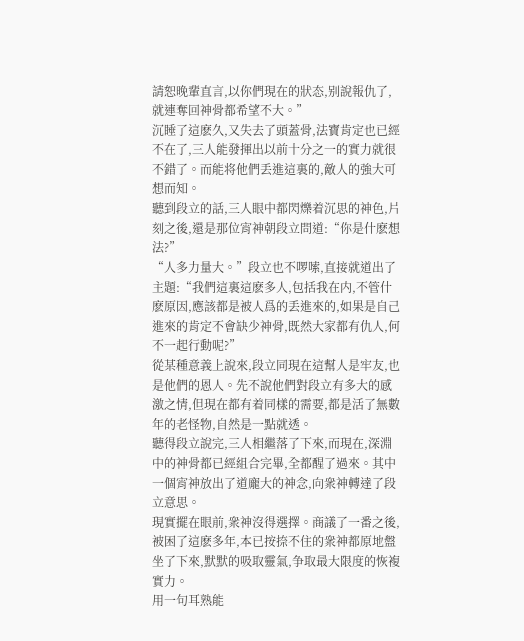請恕晚輩直言,以你們現在的狀态,别說報仇了,就連奪回神骨都希望不大。”
沉睡了這麽久,又失去了頭蓋骨,法寶肯定也已經不在了,三人能發揮出以前十分之一的實力就很不錯了。而能将他們丢進這裏的,敵人的強大可想而知。
聽到段立的話,三人眼中都閃爍着沉思的神色,片刻之後,還是那位宵神朝段立問道:“你是什麽想法?”
“人多力量大。”段立也不啰嗦,直接就道出了主題:“我們這裏這麽多人,包括我在内,不管什麽原因,應該都是被人爲的丢進來的,如果是自己進來的肯定不會缺少神骨,既然大家都有仇人,何不一起行動呢?”
從某種意義上說來,段立同現在這幫人是牢友,也是他們的恩人。先不說他們對段立有多大的感激之情,但現在都有着同樣的需要,都是活了無數年的老怪物,自然是一點就透。
聽得段立說完,三人相繼落了下來,而現在,深淵中的神骨都已經組合完畢,全都醒了過來。其中一個宵神放出了道龐大的神念,向衆神轉達了段立意思。
現實擺在眼前,衆神沒得選擇。商議了一番之後,被困了這麽多年,本已按捺不住的衆神都原地盤坐了下來,默默的吸取靈氣,争取最大限度的恢複實力。
用一句耳熟能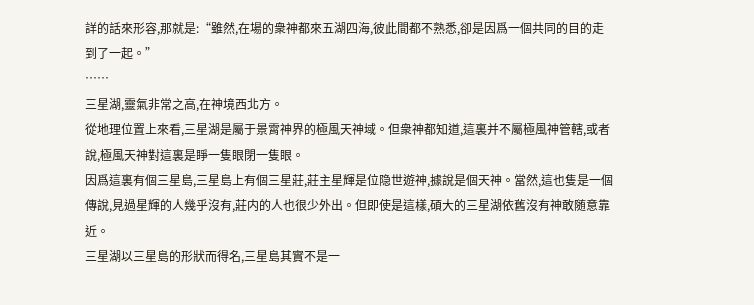詳的話來形容,那就是:“雖然,在場的衆神都來五湖四海,彼此間都不熟悉,卻是因爲一個共同的目的走到了一起。”
……
三星湖,靈氣非常之高,在神境西北方。
從地理位置上來看,三星湖是屬于景霄神界的極風天神域。但衆神都知道,這裏并不屬極風神管轄,或者說,極風天神對這裏是睜一隻眼閉一隻眼。
因爲這裏有個三星島,三星島上有個三星莊,莊主星輝是位隐世遊神,據說是個天神。當然,這也隻是一個傳說,見過星輝的人幾乎沒有,莊内的人也很少外出。但即使是這樣,碩大的三星湖依舊沒有神敢随意靠近。
三星湖以三星島的形狀而得名,三星島其實不是一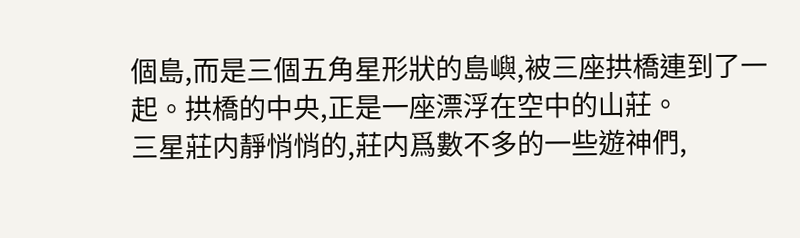個島,而是三個五角星形狀的島嶼,被三座拱橋連到了一起。拱橋的中央,正是一座漂浮在空中的山莊。
三星莊内靜悄悄的,莊内爲數不多的一些遊神們,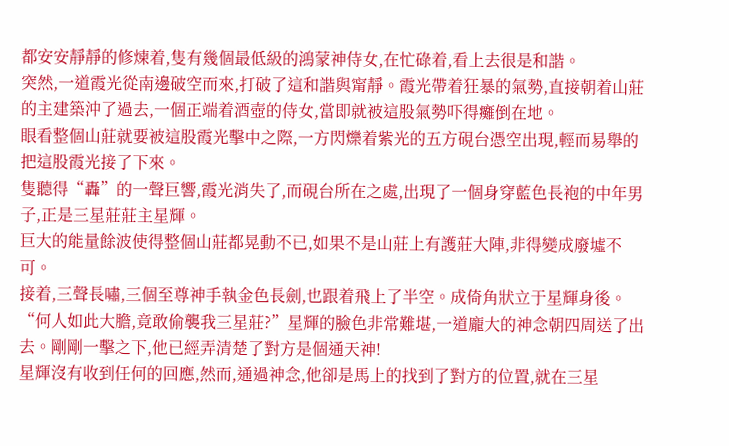都安安靜靜的修煉着,隻有幾個最低級的鴻蒙神侍女,在忙碌着,看上去很是和諧。
突然,一道霞光從南邊破空而來,打破了這和諧與甯靜。霞光帶着狂暴的氣勢,直接朝着山莊的主建築沖了過去,一個正端着酒壺的侍女,當即就被這股氣勢吓得癱倒在地。
眼看整個山莊就要被這股霞光擊中之際,一方閃爍着紫光的五方硯台憑空出現,輕而易舉的把這股霞光接了下來。
隻聽得“轟”的一聲巨響,霞光消失了,而硯台所在之處,出現了一個身穿藍色長袍的中年男子,正是三星莊莊主星輝。
巨大的能量餘波使得整個山莊都晃動不已,如果不是山莊上有護莊大陣,非得變成廢墟不可。
接着,三聲長嘯,三個至尊神手執金色長劍,也跟着飛上了半空。成倚角狀立于星輝身後。
“何人如此大膽,竟敢偷襲我三星莊?”星輝的臉色非常難堪,一道龐大的神念朝四周送了出去。剛剛一擊之下,他已經弄清楚了對方是個通天神!
星輝沒有收到任何的回應,然而,通過神念,他卻是馬上的找到了對方的位置,就在三星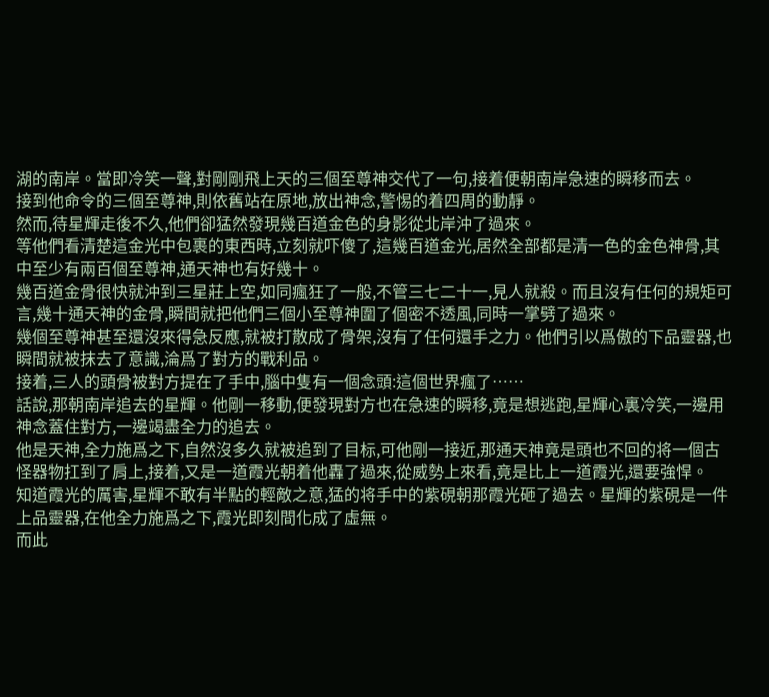湖的南岸。當即冷笑一聲,對剛剛飛上天的三個至尊神交代了一句,接着便朝南岸急速的瞬移而去。
接到他命令的三個至尊神,則依舊站在原地,放出神念,警惕的着四周的動靜。
然而,待星輝走後不久,他們卻猛然發現幾百道金色的身影從北岸沖了過來。
等他們看清楚這金光中包裹的東西時,立刻就吓傻了,這幾百道金光,居然全部都是清一色的金色神骨,其中至少有兩百個至尊神,通天神也有好幾十。
幾百道金骨很快就沖到三星莊上空,如同瘋狂了一般,不管三七二十一,見人就殺。而且沒有任何的規矩可言,幾十通天神的金骨,瞬間就把他們三個小至尊神圍了個密不透風,同時一掌劈了過來。
幾個至尊神甚至還沒來得急反應,就被打散成了骨架,沒有了任何還手之力。他們引以爲傲的下品靈器,也瞬間就被抹去了意識,淪爲了對方的戰利品。
接着,三人的頭骨被對方提在了手中,腦中隻有一個念頭:這個世界瘋了……
話說,那朝南岸追去的星輝。他剛一移動,便發現對方也在急速的瞬移,竟是想逃跑,星輝心裏冷笑,一邊用神念蓋住對方,一邊竭盡全力的追去。
他是天神,全力施爲之下,自然沒多久就被追到了目标,可他剛一接近,那通天神竟是頭也不回的将一個古怪器物扛到了肩上,接着,又是一道霞光朝着他轟了過來,從威勢上來看,竟是比上一道霞光,還要強悍。
知道霞光的厲害,星輝不敢有半點的輕敵之意,猛的将手中的紫硯朝那霞光砸了過去。星輝的紫硯是一件上品靈器,在他全力施爲之下,霞光即刻間化成了虛無。
而此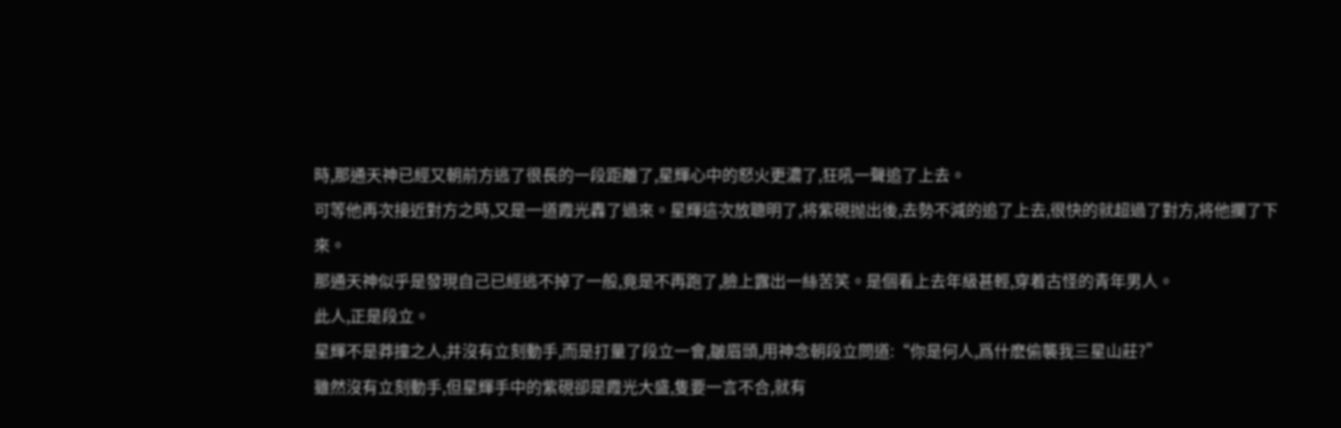時,那通天神已經又朝前方逃了很長的一段距離了,星輝心中的怒火更濃了,狂吼一聲追了上去。
可等他再次接近對方之時,又是一道霞光轟了過來。星輝這次放聰明了,将紫硯抛出後,去勢不減的追了上去,很快的就超過了對方,将他攔了下來。
那通天神似乎是發現自己已經逃不掉了一般,竟是不再跑了,臉上露出一絲苦笑。是個看上去年級甚輕,穿着古怪的青年男人。
此人,正是段立。
星輝不是莽撞之人,并沒有立刻動手,而是打量了段立一會,皺眉頭,用神念朝段立問道:“你是何人,爲什麽偷襲我三星山莊?”
雖然沒有立刻動手,但星輝手中的紫硯卻是霞光大盛,隻要一言不合,就有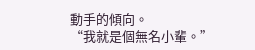動手的傾向。
“我就是個無名小輩。”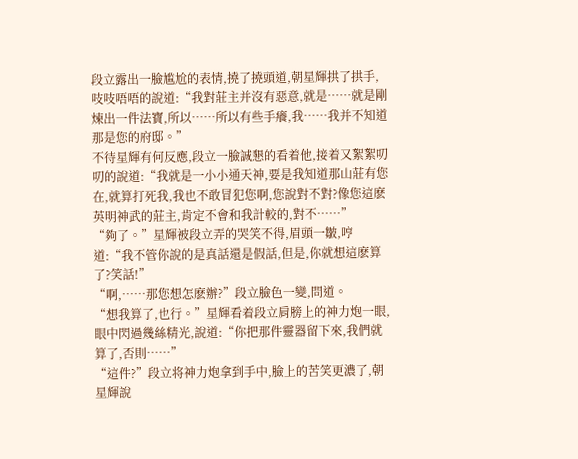段立露出一臉尴尬的表情,撓了撓頭道,朝星輝拱了拱手,吱吱唔唔的說道:“我對莊主并沒有惡意,就是……就是剛煉出一件法寶,所以……所以有些手癢,我……我并不知道那是您的府邸。”
不待星輝有何反應,段立一臉誠懇的看着他,接着又絮絮叨叨的說道:“我就是一小小通天神,要是我知道那山莊有您在,就算打死我,我也不敢冒犯您啊,您說對不對?像您這麽英明神武的莊主,肯定不會和我計較的,對不……”
“夠了。”星輝被段立弄的哭笑不得,眉頭一皺,哼道:“我不管你說的是真話還是假話,但是,你就想這麽算了?笑話!”
“啊,……那您想怎麽辦?”段立臉色一變,問道。
“想我算了,也行。”星輝看着段立肩膀上的神力炮一眼,眼中閃過幾絲精光,說道:“你把那件靈器留下來,我們就算了,否則……”
“這件?”段立将神力炮拿到手中,臉上的苦笑更濃了,朝星輝說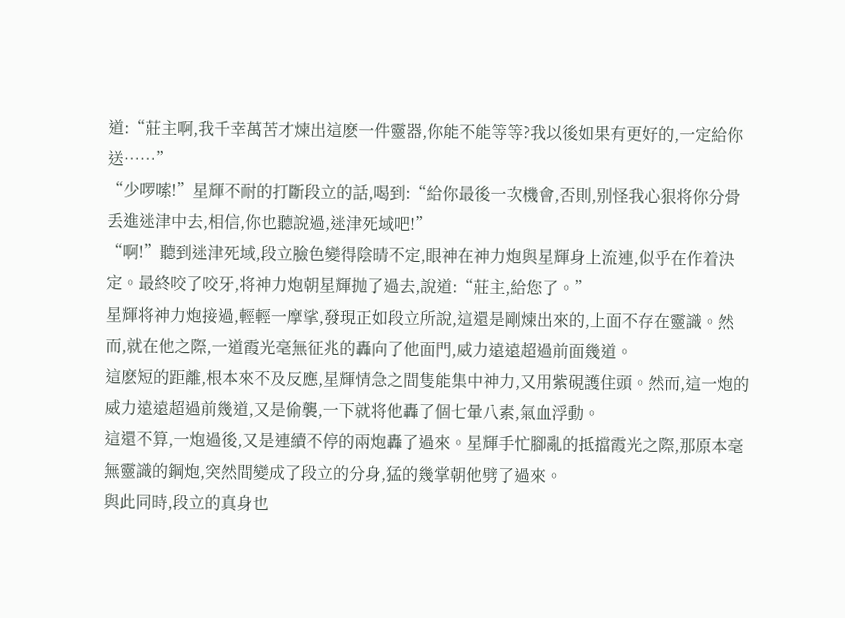道:“莊主啊,我千幸萬苦才煉出這麽一件靈器,你能不能等等?我以後如果有更好的,一定給你送……”
“少啰嗦!”星輝不耐的打斷段立的話,喝到:“給你最後一次機會,否則,别怪我心狠将你分骨丢進迷津中去,相信,你也聽說過,迷津死域吧!”
“啊!”聽到迷津死域,段立臉色變得陰晴不定,眼神在神力炮與星輝身上流連,似乎在作着決定。最終咬了咬牙,将神力炮朝星輝抛了過去,說道:“莊主,給您了。”
星輝将神力炮接過,輕輕一摩挲,發現正如段立所說,這還是剛煉出來的,上面不存在靈識。然而,就在他之際,一道霞光毫無征兆的轟向了他面門,威力遠遠超過前面幾道。
這麽短的距離,根本來不及反應,星輝情急之間隻能集中神力,又用紫硯護住頭。然而,這一炮的威力遠遠超過前幾道,又是偷襲,一下就将他轟了個七暈八素,氣血浮動。
這還不算,一炮過後,又是連續不停的兩炮轟了過來。星輝手忙腳亂的抵擋霞光之際,那原本毫無靈識的鋼炮,突然間變成了段立的分身,猛的幾掌朝他劈了過來。
與此同時,段立的真身也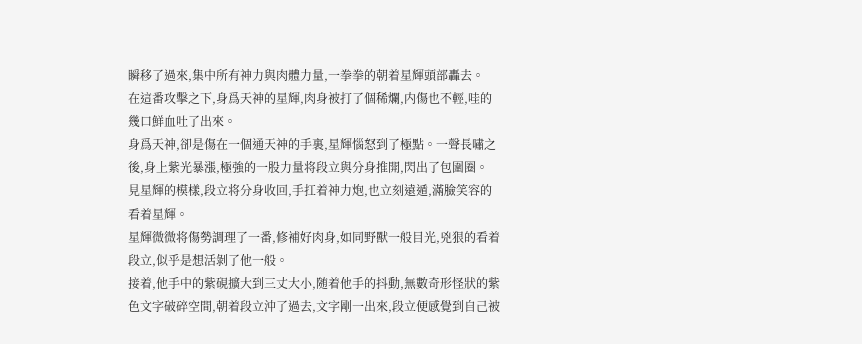瞬移了過來,集中所有神力與肉體力量,一拳拳的朝着星輝頭部轟去。
在這番攻擊之下,身爲天神的星輝,肉身被打了個稀爛,内傷也不輕,哇的幾口鮮血吐了出來。
身爲天神,卻是傷在一個通天神的手裏,星輝惱怒到了極點。一聲長嘯之後,身上紫光暴漲,極強的一股力量将段立與分身推開,閃出了包圍圈。
見星輝的模樣,段立将分身收回,手扛着神力炮,也立刻遠遁,滿臉笑容的看着星輝。
星輝微微将傷勢調理了一番,修補好肉身,如同野獸一般目光,兇狠的看着段立,似乎是想活剝了他一般。
接着,他手中的紫硯擴大到三丈大小,随着他手的抖動,無數奇形怪狀的紫色文字破碎空間,朝着段立沖了過去,文字剛一出來,段立便感覺到自己被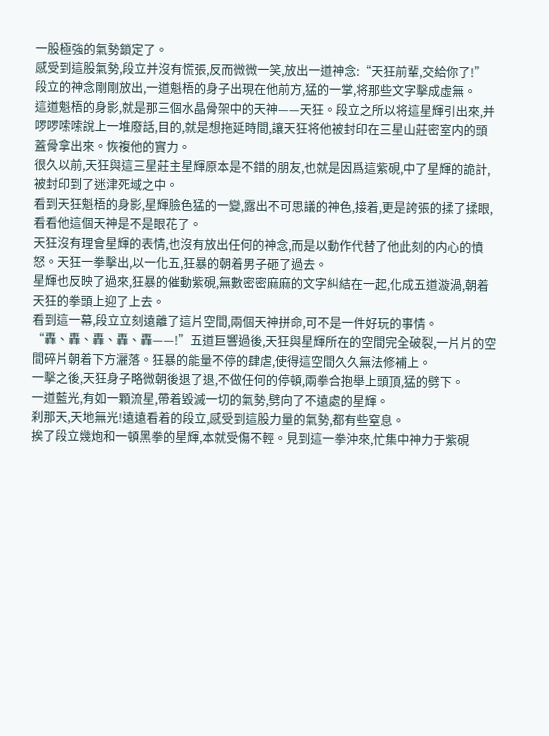一股極強的氣勢鎖定了。
感受到這股氣勢,段立并沒有慌張,反而微微一笑,放出一道神念:“天狂前輩,交給你了!”
段立的神念剛剛放出,一道魁梧的身子出現在他前方,猛的一掌,将那些文字擊成虛無。
這道魁梧的身影,就是那三個水晶骨架中的天神——天狂。段立之所以将這星輝引出來,并啰啰嗦嗦說上一堆廢話,目的,就是想拖延時間,讓天狂将他被封印在三星山莊密室内的頭蓋骨拿出來。恢複他的實力。
很久以前,天狂與這三星莊主星輝原本是不錯的朋友,也就是因爲這紫硯,中了星輝的詭計,被封印到了迷津死域之中。
看到天狂魁梧的身影,星輝臉色猛的一變,露出不可思議的神色,接着,更是誇張的揉了揉眼,看看他這個天神是不是眼花了。
天狂沒有理會星輝的表情,也沒有放出任何的神念,而是以動作代替了他此刻的内心的憤怒。天狂一拳擊出,以一化五,狂暴的朝着男子砸了過去。
星輝也反映了過來,狂暴的催動紫硯,無數密密麻麻的文字糾結在一起,化成五道漩渦,朝着天狂的拳頭上迎了上去。
看到這一幕,段立立刻遠離了這片空間,兩個天神拼命,可不是一件好玩的事情。
“轟、轟、轟、轟、轟——!”五道巨響過後,天狂與星輝所在的空間完全破裂,一片片的空間碎片朝着下方灑落。狂暴的能量不停的肆虐,使得這空間久久無法修補上。
一擊之後,天狂身子略微朝後退了退,不做任何的停頓,兩拳合抱舉上頭頂,猛的劈下。
一道藍光,有如一顆流星,帶着毀滅一切的氣勢,劈向了不遠處的星輝。
刹那天,天地無光!遠遠看着的段立,感受到這股力量的氣勢,都有些窒息。
挨了段立幾炮和一頓黑拳的星輝,本就受傷不輕。見到這一拳沖來,忙集中神力于紫硯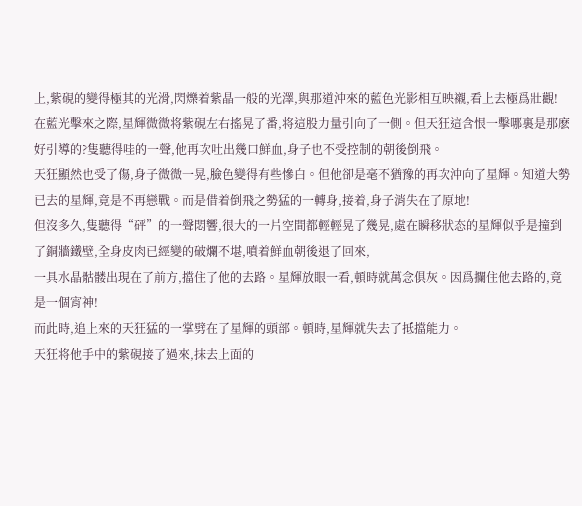上,紫硯的變得極其的光滑,閃爍着紫晶一般的光澤,與那道沖來的藍色光影相互映襯,看上去極爲壯觀!
在藍光擊來之際,星輝微微将紫硯左右搖晃了番,将這股力量引向了一側。但天狂這含恨一擊哪裏是那麽好引導的?隻聽得哇的一聲,他再次吐出幾口鮮血,身子也不受控制的朝後倒飛。
天狂顯然也受了傷,身子微微一晃,臉色變得有些慘白。但他卻是毫不猶豫的再次沖向了星輝。知道大勢已去的星輝,竟是不再戀戰。而是借着倒飛之勢猛的一轉身,接着,身子消失在了原地!
但沒多久,隻聽得“砰”的一聲悶響,很大的一片空間都輕輕晃了幾晃,處在瞬移狀态的星輝似乎是撞到了銅牆鐵壁,全身皮肉已經變的破爛不堪,噴着鮮血朝後退了回來,
一具水晶骷髅出現在了前方,擋住了他的去路。星輝放眼一看,頓時就萬念俱灰。因爲攔住他去路的,竟是一個宵神!
而此時,追上來的天狂猛的一掌劈在了星輝的頭部。頓時,星輝就失去了抵擋能力。
天狂将他手中的紫硯接了過來,抹去上面的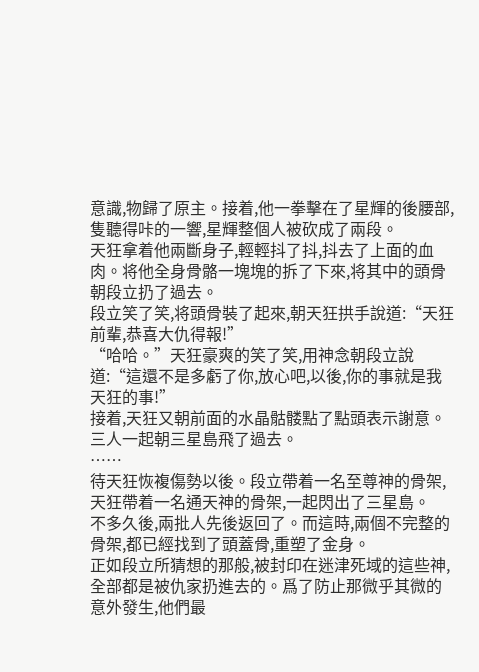意識,物歸了原主。接着,他一拳擊在了星輝的後腰部,隻聽得咔的一響,星輝整個人被砍成了兩段。
天狂拿着他兩斷身子,輕輕抖了抖,抖去了上面的血肉。将他全身骨骼一塊塊的拆了下來,将其中的頭骨朝段立扔了過去。
段立笑了笑,将頭骨裝了起來,朝天狂拱手說道:“天狂前輩,恭喜大仇得報!”
“哈哈。”天狂豪爽的笑了笑,用神念朝段立說道:“這還不是多虧了你,放心吧,以後,你的事就是我天狂的事!”
接着,天狂又朝前面的水晶骷髅點了點頭表示謝意。三人一起朝三星島飛了過去。
……
待天狂恢複傷勢以後。段立帶着一名至尊神的骨架,天狂帶着一名通天神的骨架,一起閃出了三星島。
不多久後,兩批人先後返回了。而這時,兩個不完整的骨架,都已經找到了頭蓋骨,重塑了金身。
正如段立所猜想的那般,被封印在迷津死域的這些神,全部都是被仇家扔進去的。爲了防止那微乎其微的意外發生,他們最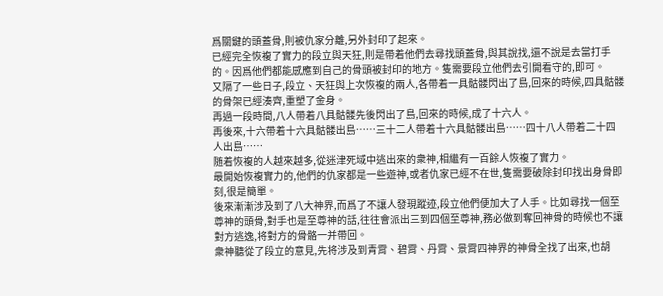爲關鍵的頭蓋骨,則被仇家分離,另外封印了起來。
已經完全恢複了實力的段立與天狂,則是帶着他們去尋找頭蓋骨,與其說找,還不說是去當打手的。因爲他們都能感應到自己的骨頭被封印的地方。隻需要段立他們去引開看守的,即可。
又隔了一些日子,段立、天狂與上次恢複的兩人,各帶着一具骷髅閃出了島,回來的時候,四具骷髅的骨架已經湊齊,重塑了金身。
再過一段時間,八人帶着八具骷髅先後閃出了島,回來的時候,成了十六人。
再後來,十六帶着十六具骷髅出島……三十二人帶着十六具骷髅出島……四十八人帶着二十四人出島……
随着恢複的人越來越多,從迷津死域中逃出來的衆神,相繼有一百餘人恢複了實力。
最開始恢複實力的,他們的仇家都是一些遊神,或者仇家已經不在世,隻需要破除封印找出身骨即刻,很是簡單。
後來漸漸涉及到了八大神界,而爲了不讓人發現蹤迹,段立他們便加大了人手。比如尋找一個至尊神的頭骨,對手也是至尊神的話,往往會派出三到四個至尊神,務必做到奪回神骨的時候也不讓對方逃逸,将對方的骨骼一并帶回。
衆神聽從了段立的意見,先将涉及到青霄、碧霄、丹霄、景霄四神界的神骨全找了出來,也胡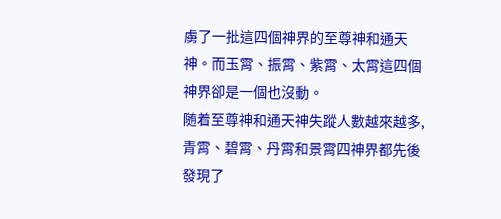虜了一批這四個神界的至尊神和通天神。而玉霄、振霄、紫霄、太霄這四個神界卻是一個也沒動。
随着至尊神和通天神失蹤人數越來越多,青霄、碧霄、丹霄和景霄四神界都先後發現了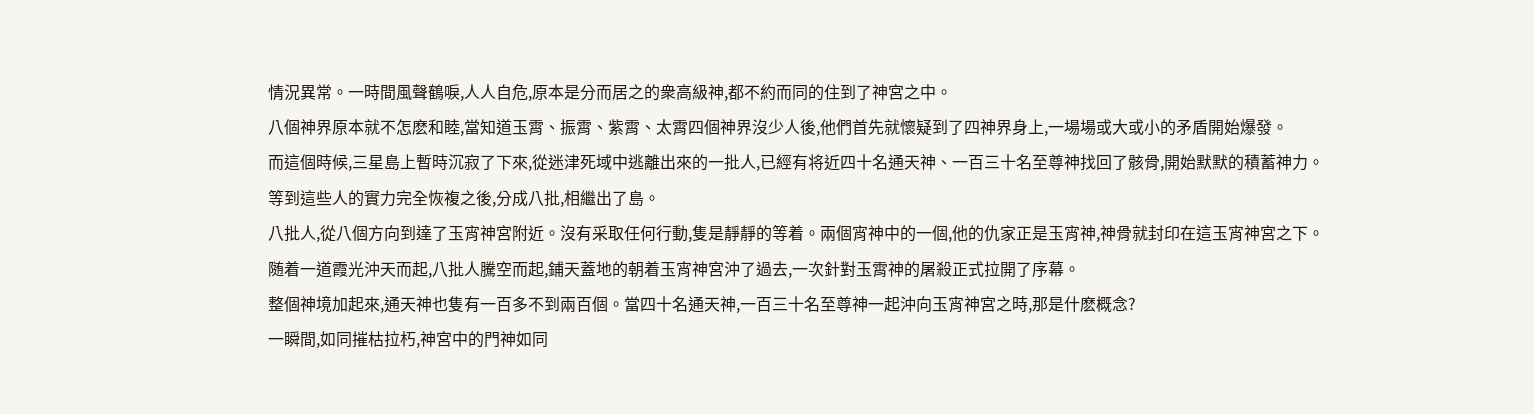情況異常。一時間風聲鶴唳,人人自危,原本是分而居之的衆高級神,都不約而同的住到了神宮之中。
八個神界原本就不怎麽和睦,當知道玉霄、振霄、紫霄、太霄四個神界沒少人後,他們首先就懷疑到了四神界身上,一場場或大或小的矛盾開始爆發。
而這個時候,三星島上暫時沉寂了下來,從迷津死域中逃離出來的一批人,已經有将近四十名通天神、一百三十名至尊神找回了骸骨,開始默默的積蓄神力。
等到這些人的實力完全恢複之後,分成八批,相繼出了島。
八批人,從八個方向到達了玉宵神宮附近。沒有采取任何行動,隻是靜靜的等着。兩個宵神中的一個,他的仇家正是玉宵神,神骨就封印在這玉宵神宮之下。
随着一道霞光沖天而起,八批人騰空而起,鋪天蓋地的朝着玉宵神宮沖了過去,一次針對玉霄神的屠殺正式拉開了序幕。
整個神境加起來,通天神也隻有一百多不到兩百個。當四十名通天神,一百三十名至尊神一起沖向玉宵神宮之時,那是什麽概念?
一瞬間,如同摧枯拉朽,神宮中的門神如同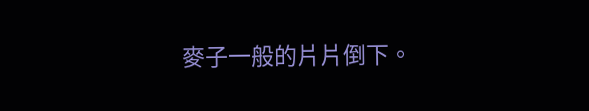麥子一般的片片倒下。